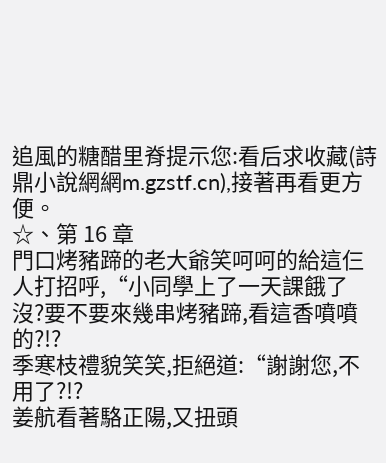追風的糖醋里脊提示您:看后求收藏(詩鼎小說網網m.gzstf.cn),接著再看更方便。
☆、第 16 章
門口烤豬蹄的老大爺笑呵呵的給這仨人打招呼,“小同學上了一天課餓了沒?要不要來幾串烤豬蹄,看這香噴噴的?!?
季寒枝禮貌笑笑,拒絕道:“謝謝您,不用了?!?
姜航看著駱正陽,又扭頭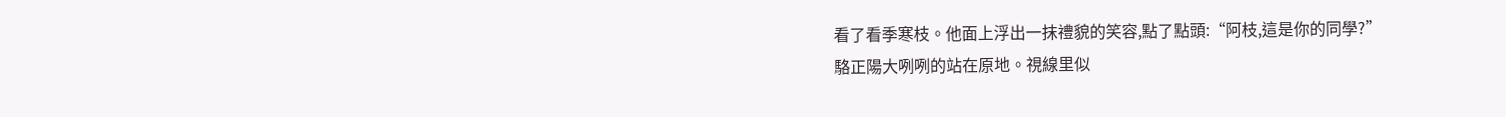看了看季寒枝。他面上浮出一抹禮貌的笑容,點了點頭:“阿枝,這是你的同學?”
駱正陽大咧咧的站在原地。視線里似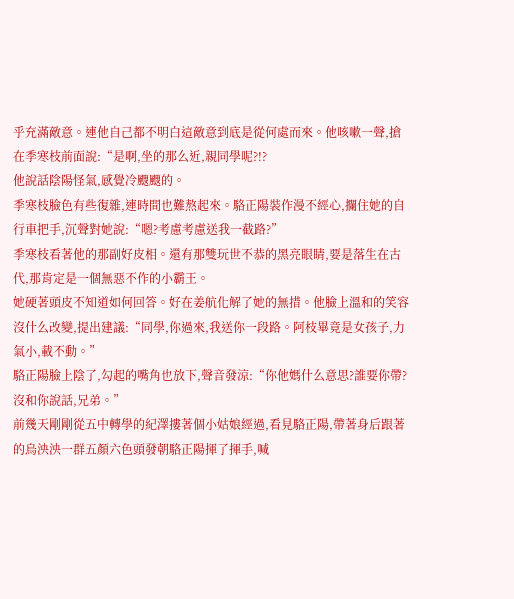乎充滿敵意。連他自己都不明白這敵意到底是從何處而來。他咳嗽一聲,搶在季寒枝前面說:“是啊,坐的那么近,親同學呢?!?
他說話陰陽怪氣,感覺冷颼颼的。
季寒枝臉色有些復雜,連時間也難熬起來。駱正陽裝作漫不經心,攔住她的自行車把手,沉聲對她說:“嗯?考慮考慮送我一截路?”
季寒枝看著他的那副好皮相。還有那雙玩世不恭的黑亮眼睛,要是落生在古代,那肯定是一個無惡不作的小霸王。
她硬著頭皮不知道如何回答。好在姜航化解了她的無措。他臉上溫和的笑容沒什么改變,提出建議:“同學,你過來,我送你一段路。阿枝畢竟是女孩子,力氣小,載不動。”
駱正陽臉上陰了,勾起的嘴角也放下,聲音發涼:“你他媽什么意思?誰要你帶?沒和你說話,兄弟。”
前幾天剛剛從五中轉學的紀澤摟著個小姑娘經過,看見駱正陽,帶著身后跟著的烏泱泱一群五顏六色頭發朝駱正陽揮了揮手,喊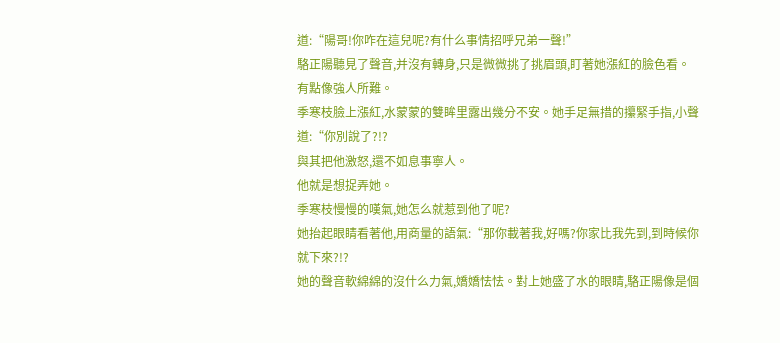道:“陽哥!你咋在這兒呢?有什么事情招呼兄弟一聲!”
駱正陽聽見了聲音,并沒有轉身,只是微微挑了挑眉頭,盯著她漲紅的臉色看。
有點像強人所難。
季寒枝臉上漲紅,水蒙蒙的雙眸里露出幾分不安。她手足無措的攥緊手指,小聲道:“你別說了?!?
與其把他激怒,還不如息事寧人。
他就是想捉弄她。
季寒枝慢慢的嘆氣,她怎么就惹到他了呢?
她抬起眼睛看著他,用商量的語氣:“那你載著我,好嗎?你家比我先到,到時候你就下來?!?
她的聲音軟綿綿的沒什么力氣,嬌嬌怯怯。對上她盛了水的眼睛,駱正陽像是個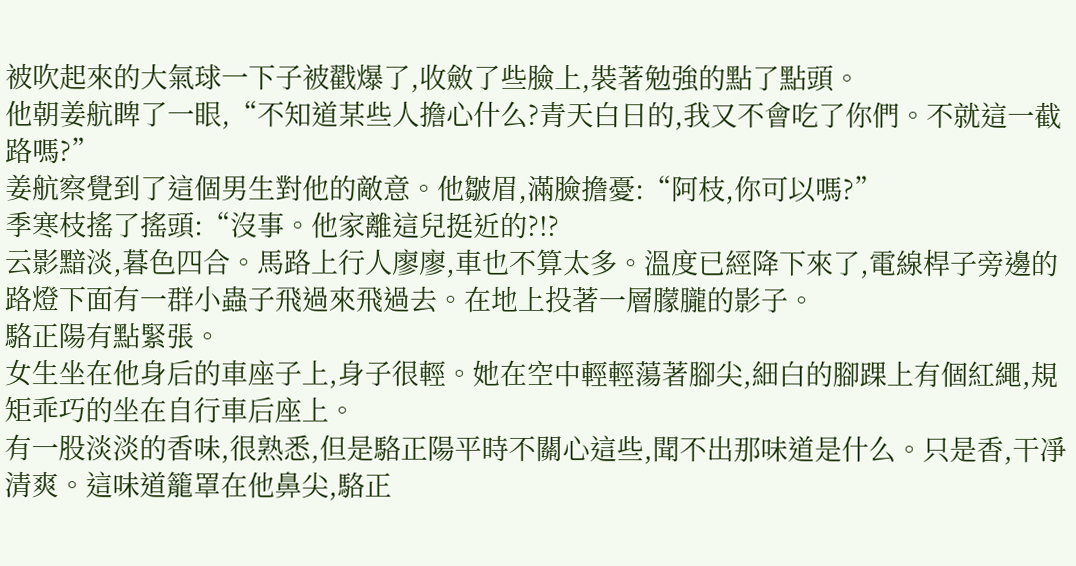被吹起來的大氣球一下子被戳爆了,收斂了些臉上,裝著勉強的點了點頭。
他朝姜航睥了一眼,“不知道某些人擔心什么?青天白日的,我又不會吃了你們。不就這一截路嗎?”
姜航察覺到了這個男生對他的敵意。他皺眉,滿臉擔憂:“阿枝,你可以嗎?”
季寒枝搖了搖頭:“沒事。他家離這兒挺近的?!?
云影黯淡,暮色四合。馬路上行人廖廖,車也不算太多。溫度已經降下來了,電線桿子旁邊的路燈下面有一群小蟲子飛過來飛過去。在地上投著一層朦朧的影子。
駱正陽有點緊張。
女生坐在他身后的車座子上,身子很輕。她在空中輕輕蕩著腳尖,細白的腳踝上有個紅繩,規矩乖巧的坐在自行車后座上。
有一股淡淡的香味,很熟悉,但是駱正陽平時不關心這些,聞不出那味道是什么。只是香,干凈清爽。這味道籠罩在他鼻尖,駱正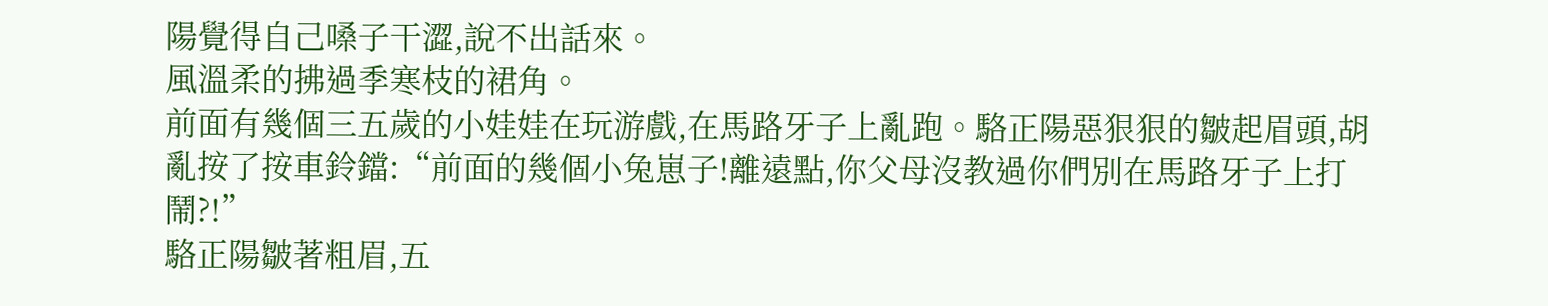陽覺得自己嗓子干澀,說不出話來。
風溫柔的拂過季寒枝的裙角。
前面有幾個三五歲的小娃娃在玩游戲,在馬路牙子上亂跑。駱正陽惡狠狠的皺起眉頭,胡亂按了按車鈴鐺:“前面的幾個小兔崽子!離遠點,你父母沒教過你們別在馬路牙子上打鬧?!”
駱正陽皺著粗眉,五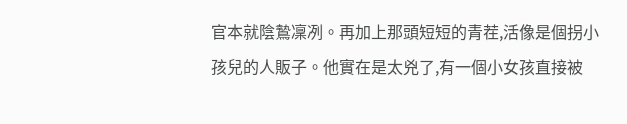官本就陰鷙凜冽。再加上那頭短短的青茬,活像是個拐小孩兒的人販子。他實在是太兇了,有一個小女孩直接被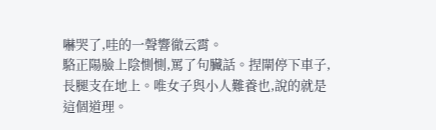嚇哭了,哇的一聲響徹云霄。
駱正陽臉上陰惻惻,罵了句臟話。捏閘停下車子,長腿支在地上。唯女子與小人難養也,說的就是這個道理。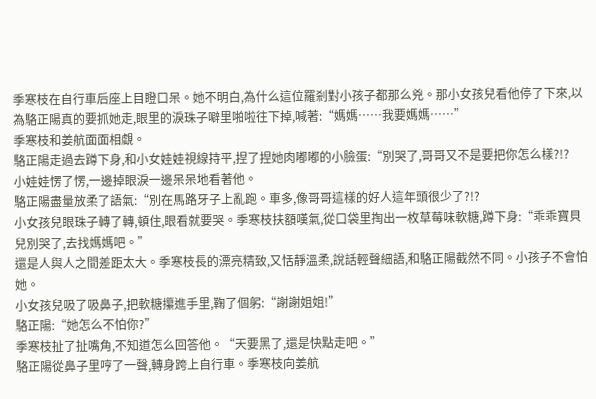季寒枝在自行車后座上目瞪口呆。她不明白,為什么這位羅剎對小孩子都那么兇。那小女孩兒看他停了下來,以為駱正陽真的要抓她走,眼里的淚珠子噼里啪啦往下掉,喊著:“媽媽……我要媽媽……”
季寒枝和姜航面面相覷。
駱正陽走過去蹲下身,和小女娃娃視線持平,捏了捏她肉嘟嘟的小臉蛋:“別哭了,哥哥又不是要把你怎么樣?!?
小娃娃愣了愣,一邊掉眼淚一邊呆呆地看著他。
駱正陽盡量放柔了語氣:“別在馬路牙子上亂跑。車多,像哥哥這樣的好人這年頭很少了?!?
小女孩兒眼珠子轉了轉,頓住,眼看就要哭。季寒枝扶額嘆氣,從口袋里掏出一枚草莓味軟糖,蹲下身:“乖乖寶貝兒別哭了,去找媽媽吧。”
還是人與人之間差距太大。季寒枝長的漂亮精致,又恬靜溫柔,說話輕聲細語,和駱正陽截然不同。小孩子不會怕她。
小女孩兒吸了吸鼻子,把軟糖攥進手里,鞠了個躬:“謝謝姐姐!”
駱正陽:“她怎么不怕你?”
季寒枝扯了扯嘴角,不知道怎么回答他。“天要黑了,還是快點走吧。”
駱正陽從鼻子里哼了一聲,轉身跨上自行車。季寒枝向姜航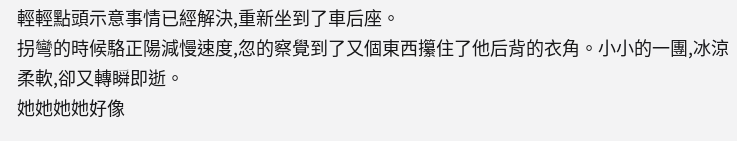輕輕點頭示意事情已經解決,重新坐到了車后座。
拐彎的時候駱正陽減慢速度,忽的察覺到了又個東西攥住了他后背的衣角。小小的一團,冰涼柔軟,卻又轉瞬即逝。
她她她她好像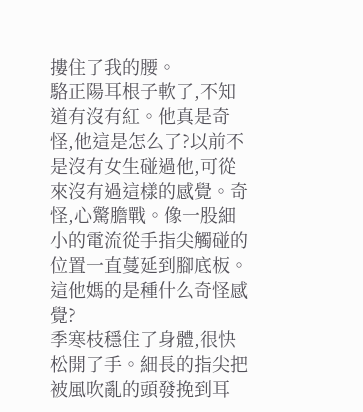摟住了我的腰。
駱正陽耳根子軟了,不知道有沒有紅。他真是奇怪,他這是怎么了?以前不是沒有女生碰過他,可從來沒有過這樣的感覺。奇怪,心驚膽戰。像一股細小的電流從手指尖觸碰的位置一直蔓延到腳底板。這他媽的是種什么奇怪感覺?
季寒枝穩住了身體,很快松開了手。細長的指尖把被風吹亂的頭發挽到耳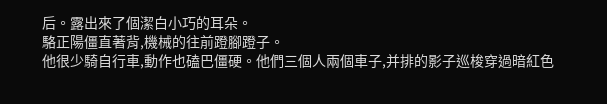后。露出來了個潔白小巧的耳朵。
駱正陽僵直著背,機械的往前蹬腳蹬子。
他很少騎自行車,動作也磕巴僵硬。他們三個人兩個車子,并排的影子巡梭穿過暗紅色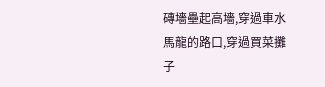磚墻壘起高墻,穿過車水馬龍的路口,穿過買菜攤子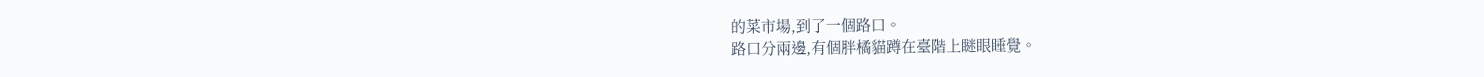的菜市場,到了一個路口。
路口分兩邊,有個胖橘貓蹲在臺階上瞇眼睡覺。